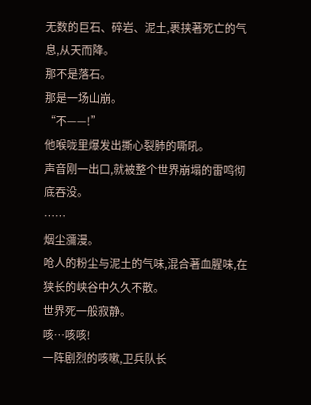无数的巨石、碎岩、泥土,裹挟著死亡的气息,从天而降。
那不是落石。
那是一场山崩。
“不——!”
他喉咙里爆发出撕心裂肺的嘶吼。
声音刚一出口,就被整个世界崩塌的雷鸣彻底吞没。
……
烟尘瀰漫。
呛人的粉尘与泥土的气味,混合著血腥味,在狭长的峡谷中久久不散。
世界死一般寂静。
咳…咳咳!
一阵剧烈的咳嗽,卫兵队长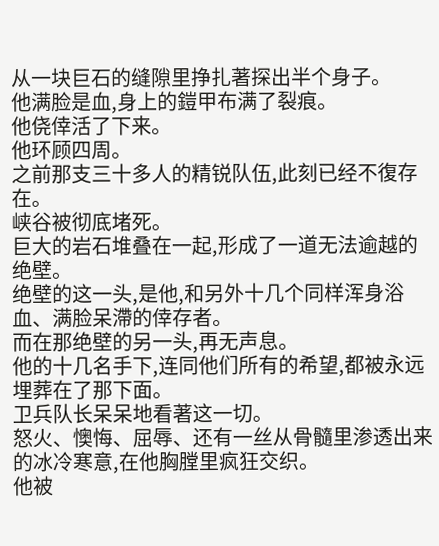从一块巨石的缝隙里挣扎著探出半个身子。
他满脸是血,身上的鎧甲布满了裂痕。
他侥倖活了下来。
他环顾四周。
之前那支三十多人的精锐队伍,此刻已经不復存在。
峡谷被彻底堵死。
巨大的岩石堆叠在一起,形成了一道无法逾越的绝壁。
绝壁的这一头,是他,和另外十几个同样浑身浴血、满脸呆滯的倖存者。
而在那绝壁的另一头,再无声息。
他的十几名手下,连同他们所有的希望,都被永远埋葬在了那下面。
卫兵队长呆呆地看著这一切。
怒火、懊悔、屈辱、还有一丝从骨髓里渗透出来的冰冷寒意,在他胸膛里疯狂交织。
他被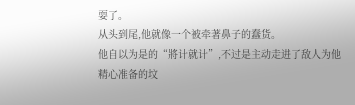耍了。
从头到尾,他就像一个被牵著鼻子的蠢货。
他自以为是的“將计就计”,不过是主动走进了敌人为他精心准备的坟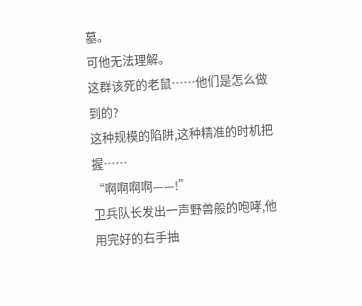墓。
可他无法理解。
这群该死的老鼠……他们是怎么做到的?
这种规模的陷阱,这种精准的时机把握……
“啊啊啊啊——!”
卫兵队长发出一声野兽般的咆哮,他用完好的右手抽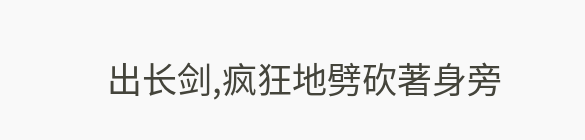出长剑,疯狂地劈砍著身旁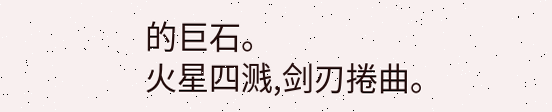的巨石。
火星四溅,剑刃捲曲。